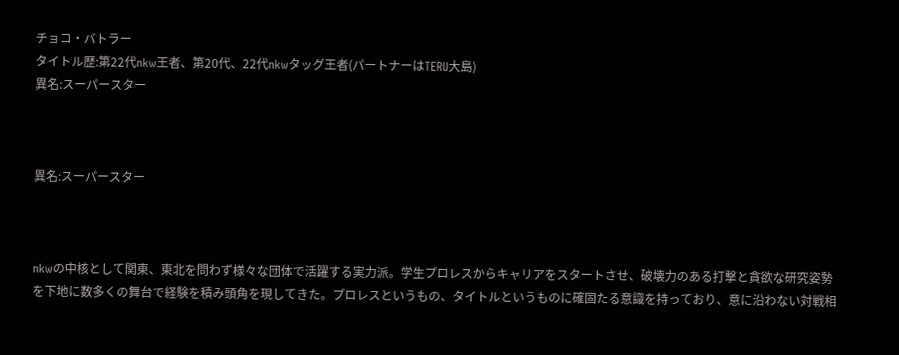チョコ・バトラー
タイトル歴:第22代nkw王者、第20代、22代nkwタッグ王者(パートナーはTERU大島)
異名:スーパースター



異名:スーパースター



nkwの中核として関東、東北を問わず様々な団体で活躍する実力派。学生プロレスからキャリアをスタートさせ、破壊力のある打撃と貪欲な研究姿勢を下地に数多くの舞台で経験を積み頭角を現してきた。プロレスというもの、タイトルというものに確固たる意識を持っており、意に沿わない対戦相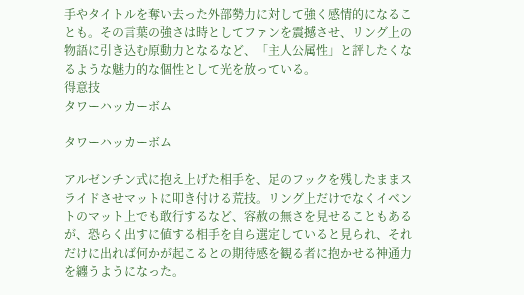手やタイトルを奪い去った外部勢力に対して強く感情的になることも。その言葉の強さは時としてファンを震撼させ、リング上の物語に引き込む原動力となるなど、「主人公属性」と評したくなるような魅力的な個性として光を放っている。
得意技
タワーハッカーボム

タワーハッカーボム

アルゼンチン式に抱え上げた相手を、足のフックを残したままスライドさせマットに叩き付ける荒技。リング上だけでなくイベントのマット上でも敢行するなど、容赦の無さを見せることもあるが、恐らく出すに値する相手を自ら選定していると見られ、それだけに出れば何かが起こるとの期待感を観る者に抱かせる神通力を纏うようになった。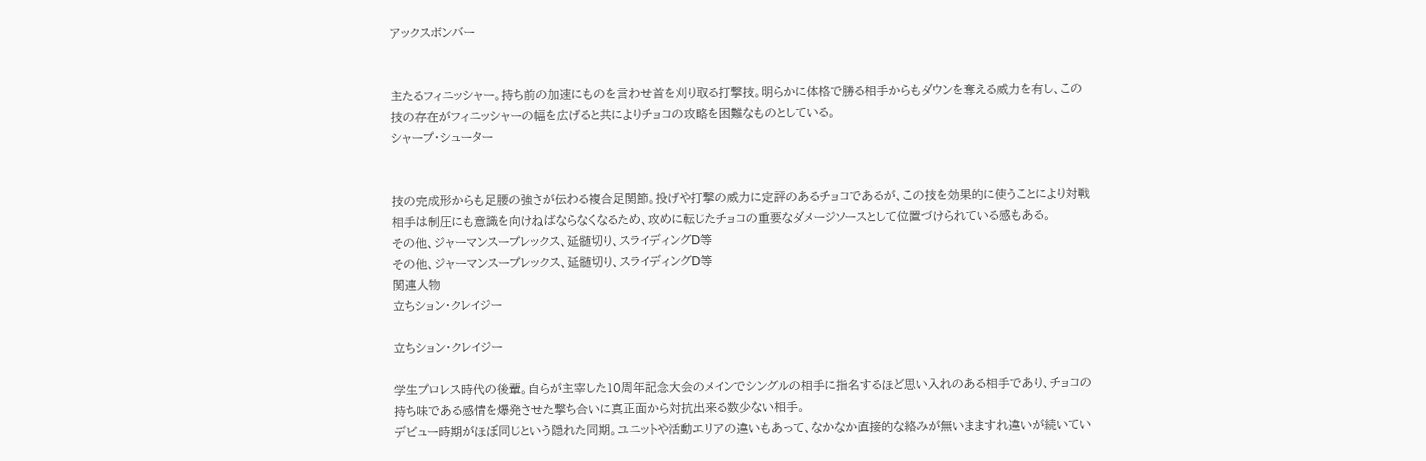アックスボンバー


主たるフィニッシャー。持ち前の加速にものを言わせ首を刈り取る打撃技。明らかに体格で勝る相手からもダウンを奪える威力を有し、この技の存在がフィニッシャーの幅を広げると共によりチョコの攻略を困難なものとしている。
シャープ・シューター


技の完成形からも足腰の強さが伝わる複合足関節。投げや打撃の威力に定評のあるチョコであるが、この技を効果的に使うことにより対戦相手は制圧にも意識を向けねばならなくなるため、攻めに転じたチョコの重要なダメージソースとして位置づけられている感もある。
その他、ジャーマンスープレックス、延髄切り、スライディングⅮ等
その他、ジャーマンスープレックス、延髄切り、スライディングⅮ等
関連人物
立ちション・クレイジー

立ちション・クレイジー

学生プロレス時代の後輩。自らが主宰した10周年記念大会のメインでシングルの相手に指名するほど思い入れのある相手であり、チョコの持ち味である感情を爆発させた撃ち合いに真正面から対抗出来る数少ない相手。
デビュー時期がほぼ同じという隠れた同期。ユニットや活動エリアの違いもあって、なかなか直接的な絡みが無いまますれ違いが続いてい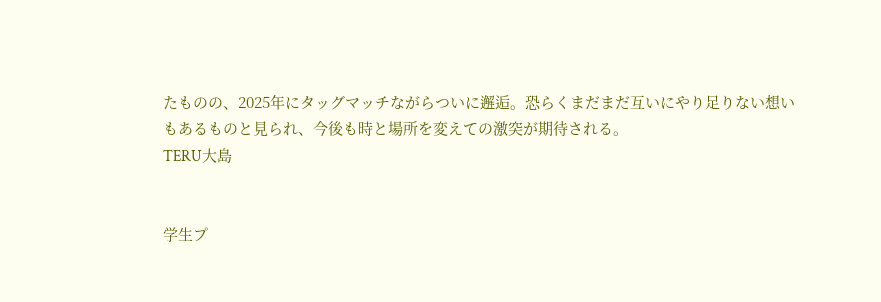たものの、2025年にタッグマッチながらついに邂逅。恐らくまだまだ互いにやり足りない想いもあるものと見られ、今後も時と場所を変えての激突が期待される。
TERU大島


学生プ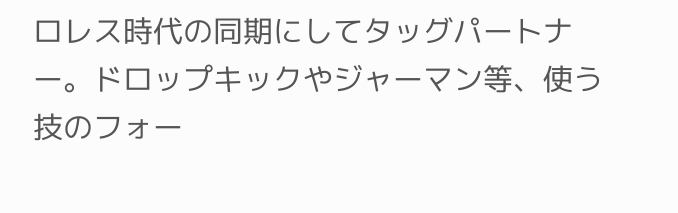ロレス時代の同期にしてタッグパートナー。ドロップキックやジャーマン等、使う技のフォー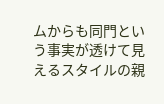ムからも同門という事実が透けて見えるスタイルの親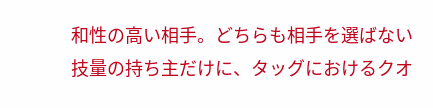和性の高い相手。どちらも相手を選ばない技量の持ち主だけに、タッグにおけるクオ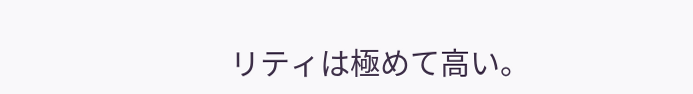リティは極めて高い。